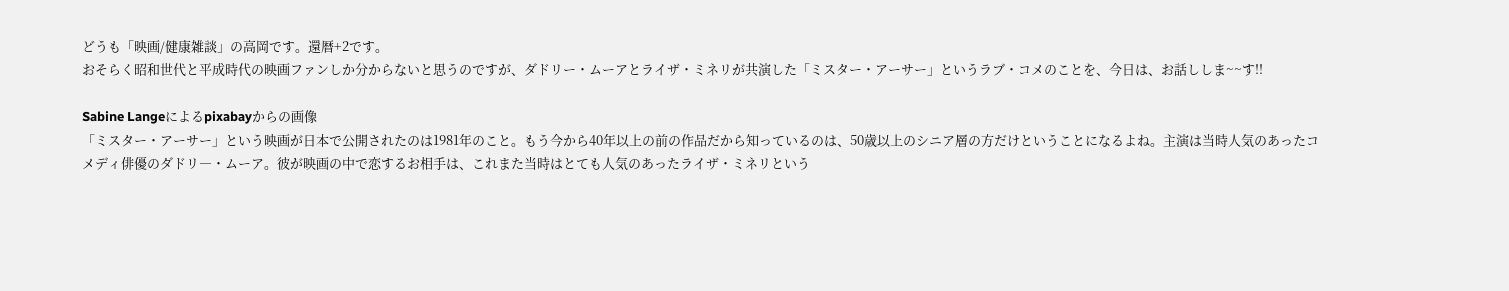どうも「映画/健康雑談」の高岡です。還暦+2です。
おそらく昭和世代と平成時代の映画ファンしか分からないと思うのですが、ダドリー・ムーアとライザ・ミネリが共演した「ミスター・アーサー」というラブ・コメのことを、今日は、お話ししま~~す!!

Sabine Langeによるpixabayからの画像
「ミスター・アーサー」という映画が日本で公開されたのは1981年のこと。もう今から40年以上の前の作品だから知っているのは、50歳以上のシニア層の方だけということになるよね。主演は当時人気のあったコメディ俳優のダドリ―・ムーア。彼が映画の中で恋するお相手は、これまた当時はとても人気のあったライザ・ミネリという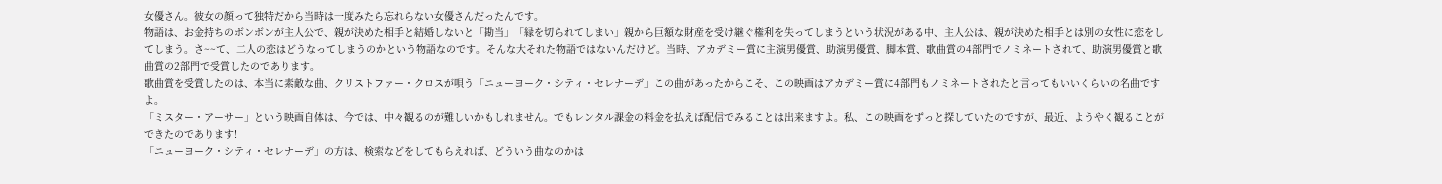女優さん。彼女の顔って独特だから当時は一度みたら忘れらない女優さんだったんです。
物語は、お金持ちのボンボンが主人公で、親が決めた相手と結婚しないと「勘当」「縁を切られてしまい」親から巨額な財産を受け継ぐ権利を失ってしまうという状況がある中、主人公は、親が決めた相手とは別の女性に恋をしてしまう。さ~~て、二人の恋はどうなってしまうのかという物語なのです。そんな大それた物語ではないんだけど。当時、アカデミー賞に主演男優賞、助演男優賞、脚本賞、歌曲賞の4部門でノミネートされて、助演男優賞と歌曲賞の2部門で受賞したのであります。
歌曲賞を受賞したのは、本当に素敵な曲、クリストファー・クロスが唄う「ニューヨーク・シティ・セレナーデ」この曲があったからこそ、この映画はアカデミー賞に4部門もノミネートされたと言ってもいいくらいの名曲ですよ。
「ミスター・アーサー」という映画自体は、今では、中々観るのが難しいかもしれません。でもレンタル課金の料金を払えば配信でみることは出来ますよ。私、この映画をずっと探していたのですが、最近、ようやく観ることができたのであります!
「ニューヨーク・シティ・セレナーデ」の方は、検索などをしてもらえれば、どういう曲なのかは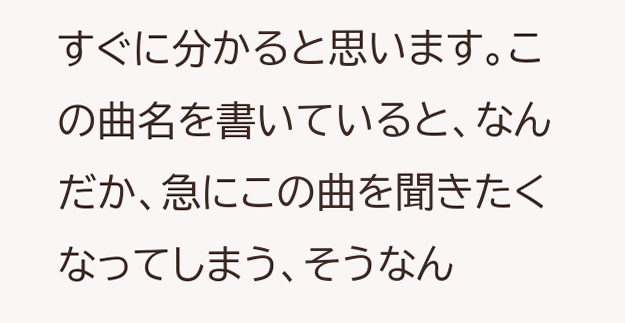すぐに分かると思います。この曲名を書いていると、なんだか、急にこの曲を聞きたくなってしまう、そうなん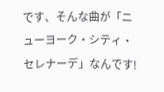です、そんな曲が「ニューヨーク・シティ・セレナーデ」なんです!